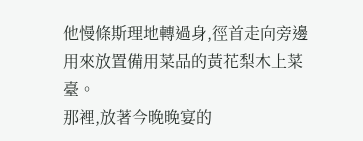他慢條斯理地轉過身,徑首走向旁邊用來放置備用菜品的黃花梨木上菜臺。
那裡,放著今晚晚宴的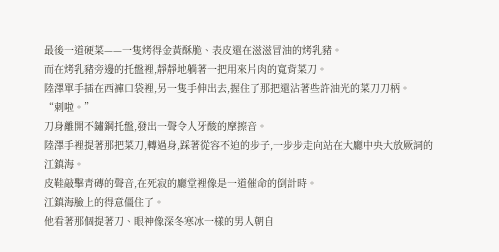最後一道硬菜——一隻烤得金黃酥脆、表皮還在滋滋冒油的烤乳豬。
而在烤乳豬旁邊的托盤裡,靜靜地躺著一把用來片肉的寬背菜刀。
陸澤單手插在西褲口袋裡,另一隻手伸出去,握住了那把還沾著些許油光的菜刀刀柄。
“刺啦。”
刀身離開不鏽鋼托盤,發出一聲令人牙酸的摩擦音。
陸澤手裡提著那把菜刀,轉過身,踩著從容不迫的步子,一步步走向站在大廳中央大放厥詞的江鎮海。
皮鞋敲擊青磚的聲音,在死寂的廳堂裡像是一道催命的倒計時。
江鎮海臉上的得意僵住了。
他看著那個提著刀、眼神像深冬寒冰一樣的男人朝自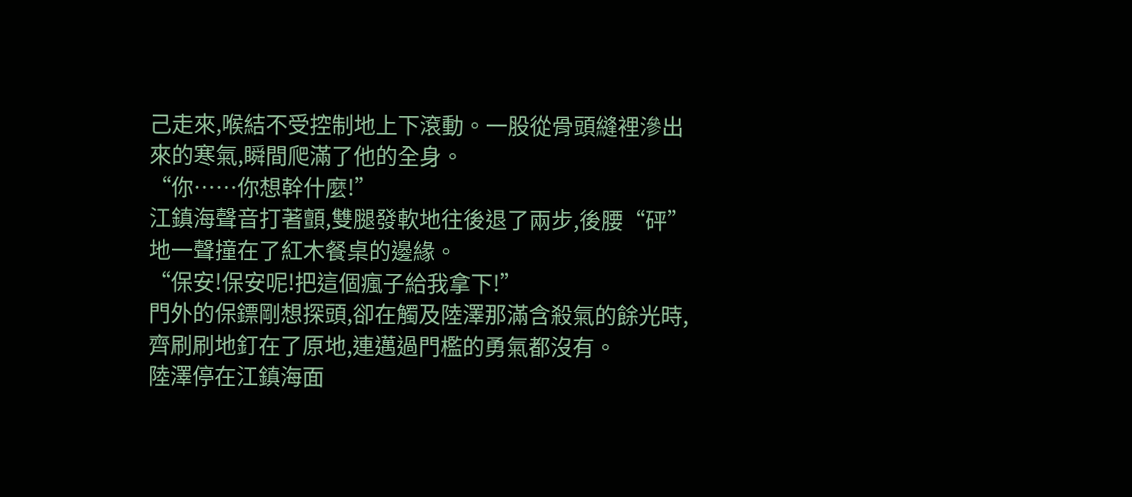己走來,喉結不受控制地上下滾動。一股從骨頭縫裡滲出來的寒氣,瞬間爬滿了他的全身。
“你……你想幹什麼!”
江鎮海聲音打著顫,雙腿發軟地往後退了兩步,後腰“砰”地一聲撞在了紅木餐桌的邊緣。
“保安!保安呢!把這個瘋子給我拿下!”
門外的保鏢剛想探頭,卻在觸及陸澤那滿含殺氣的餘光時,齊刷刷地釘在了原地,連邁過門檻的勇氣都沒有。
陸澤停在江鎮海面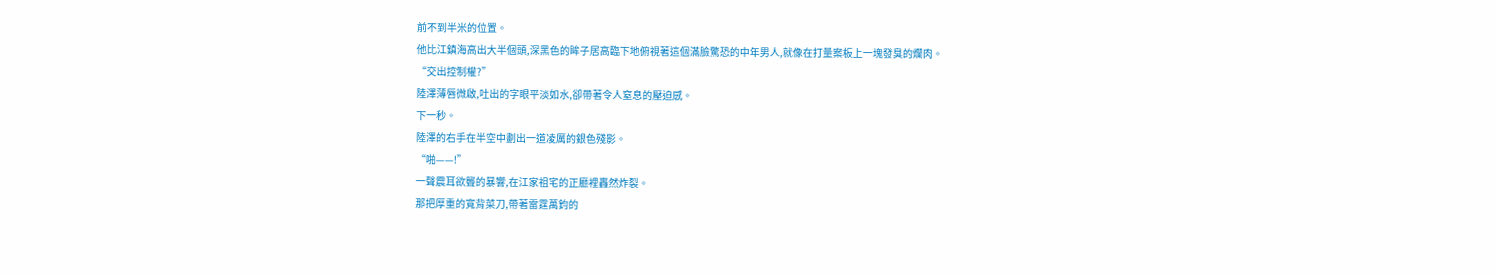前不到半米的位置。
他比江鎮海高出大半個頭,深黑色的眸子居高臨下地俯視著這個滿臉驚恐的中年男人,就像在打量案板上一塊發臭的爛肉。
“交出控制權?”
陸澤薄唇微啟,吐出的字眼平淡如水,卻帶著令人窒息的壓迫感。
下一秒。
陸澤的右手在半空中劃出一道凌厲的銀色殘影。
“啪——!”
一聲震耳欲聾的暴響,在江家祖宅的正廳裡轟然炸裂。
那把厚重的寬背菜刀,帶著雷霆萬鈞的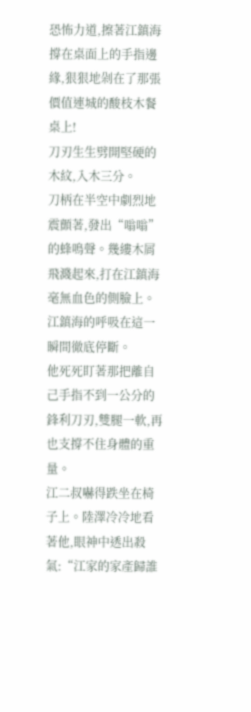恐怖力道,擦著江鎮海撐在桌面上的手指邊緣,狠狠地剁在了那張價值連城的酸枝木餐桌上!
刀刃生生劈開堅硬的木紋,入木三分。
刀柄在半空中劇烈地震顫著,發出“嗡嗡”的蜂鳴聲。幾縷木屑飛濺起來,打在江鎮海毫無血色的側臉上。
江鎮海的呼吸在這一瞬間徹底停斷。
他死死盯著那把離自己手指不到一公分的鋒利刀刃,雙腿一軟,再也支撐不住身體的重量。
江二叔嚇得跌坐在椅子上。陸澤冷冷地看著他,眼神中透出殺氣:“江家的家產歸誰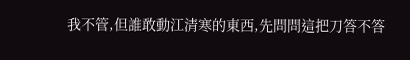我不管,但誰敢動江清寒的東西,先問問這把刀答不答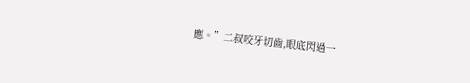應。”二叔咬牙切齒,眼底閃過一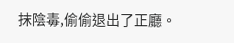抹陰毒,偷偷退出了正廳。